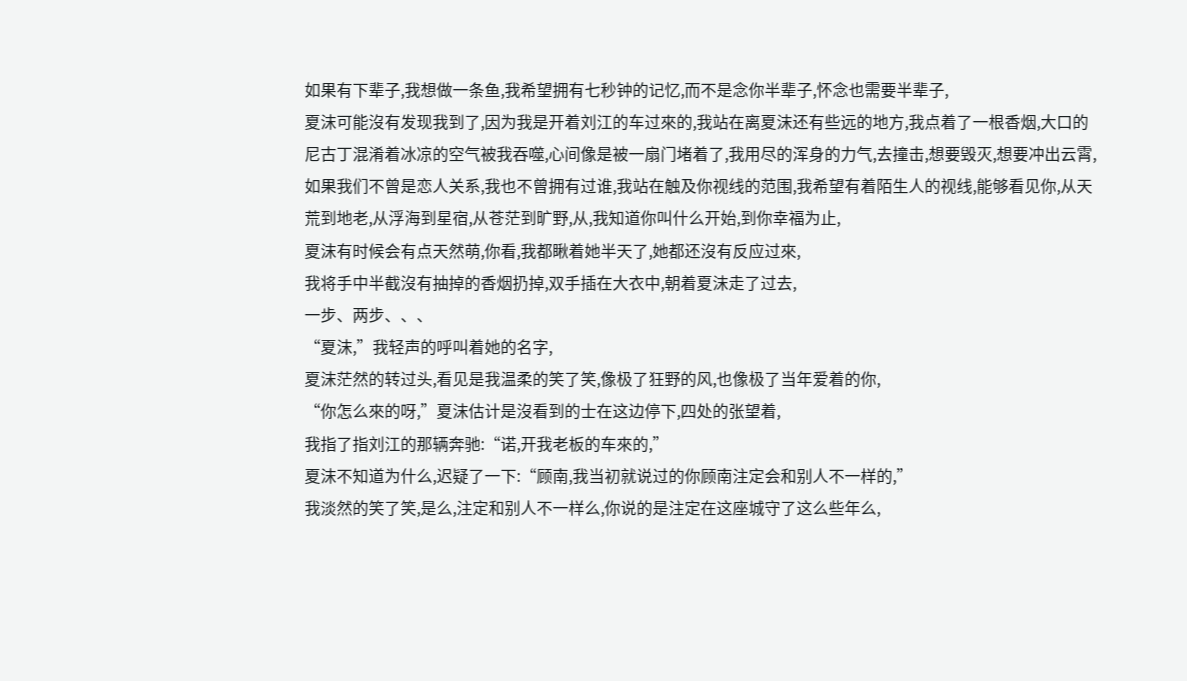如果有下辈子,我想做一条鱼,我希望拥有七秒钟的记忆,而不是念你半辈子,怀念也需要半辈子,
夏沫可能沒有发现我到了,因为我是开着刘江的车过來的,我站在离夏沫还有些远的地方,我点着了一根香烟,大口的尼古丁混淆着冰凉的空气被我吞噬,心间像是被一扇门堵着了,我用尽的浑身的力气,去撞击,想要毁灭,想要冲出云霄,
如果我们不曾是恋人关系,我也不曾拥有过谁,我站在触及你视线的范围,我希望有着陌生人的视线,能够看见你,从天荒到地老,从浮海到星宿,从苍茫到旷野,从,我知道你叫什么开始,到你幸福为止,
夏沫有时候会有点天然萌,你看,我都瞅着她半天了,她都还沒有反应过來,
我将手中半截沒有抽掉的香烟扔掉,双手插在大衣中,朝着夏沫走了过去,
一步、两步、、、
“夏沫,”我轻声的呼叫着她的名字,
夏沫茫然的转过头,看见是我温柔的笑了笑,像极了狂野的风,也像极了当年爱着的你,
“你怎么來的呀,”夏沫估计是沒看到的士在这边停下,四处的张望着,
我指了指刘江的那辆奔驰:“诺,开我老板的车來的,”
夏沫不知道为什么,迟疑了一下:“顾南,我当初就说过的你顾南注定会和别人不一样的,”
我淡然的笑了笑,是么,注定和别人不一样么,你说的是注定在这座城守了这么些年么,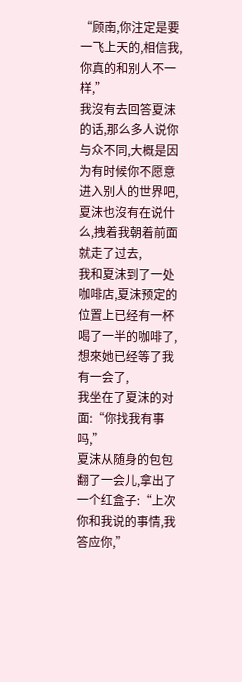“顾南,你注定是要一飞上天的,相信我,你真的和别人不一样,”
我沒有去回答夏沫的话,那么多人说你与众不同,大概是因为有时候你不愿意进入别人的世界吧,
夏沫也沒有在说什么,拽着我朝着前面就走了过去,
我和夏沫到了一处咖啡店,夏沫预定的位置上已经有一杯喝了一半的咖啡了,想來她已经等了我有一会了,
我坐在了夏沫的对面:“你找我有事吗,”
夏沫从随身的包包翻了一会儿,拿出了一个红盒子:“上次你和我说的事情,我答应你,”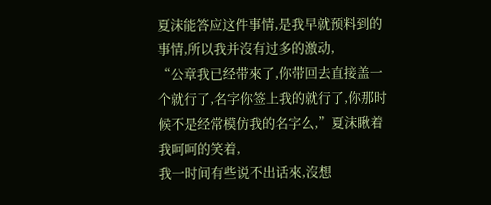夏沫能答应这件事情,是我早就预料到的事情,所以我并沒有过多的激动,
“公章我已经带來了,你带回去直接盖一个就行了,名字你签上我的就行了,你那时候不是经常模仿我的名字么,”夏沫瞅着我呵呵的笑着,
我一时间有些说不出话來,沒想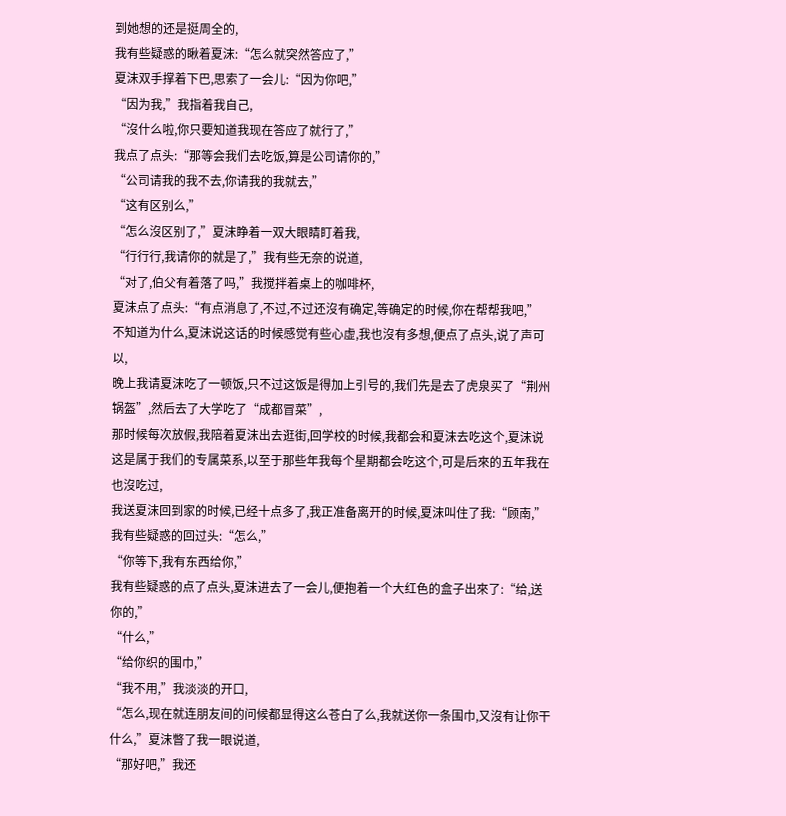到她想的还是挺周全的,
我有些疑惑的瞅着夏沫:“怎么就突然答应了,”
夏沫双手撑着下巴,思索了一会儿:“因为你吧,”
“因为我,”我指着我自己,
“沒什么啦,你只要知道我现在答应了就行了,”
我点了点头:“那等会我们去吃饭,算是公司请你的,”
“公司请我的我不去,你请我的我就去,”
“这有区别么,”
“怎么沒区别了,”夏沫睁着一双大眼睛盯着我,
“行行行,我请你的就是了,”我有些无奈的说道,
“对了,伯父有着落了吗,”我搅拌着桌上的咖啡杯,
夏沫点了点头:“有点消息了,不过,不过还沒有确定,等确定的时候,你在帮帮我吧,”
不知道为什么,夏沫说这话的时候感觉有些心虚,我也沒有多想,便点了点头,说了声可以,
晚上我请夏沫吃了一顿饭,只不过这饭是得加上引号的,我们先是去了虎泉买了“荆州锅盔”,然后去了大学吃了“成都冒菜”,
那时候每次放假,我陪着夏沫出去逛街,回学校的时候,我都会和夏沫去吃这个,夏沫说这是属于我们的专属菜系,以至于那些年我每个星期都会吃这个,可是后來的五年我在也沒吃过,
我送夏沫回到家的时候,已经十点多了,我正准备离开的时候,夏沫叫住了我:“顾南,”
我有些疑惑的回过头:“怎么,”
“你等下,我有东西给你,”
我有些疑惑的点了点头,夏沫进去了一会儿,便抱着一个大红色的盒子出來了:“给,送你的,”
“什么,”
“给你织的围巾,”
“我不用,”我淡淡的开口,
“怎么,现在就连朋友间的问候都显得这么苍白了么,我就送你一条围巾,又沒有让你干什么,”夏沫瞥了我一眼说道,
“那好吧,”我还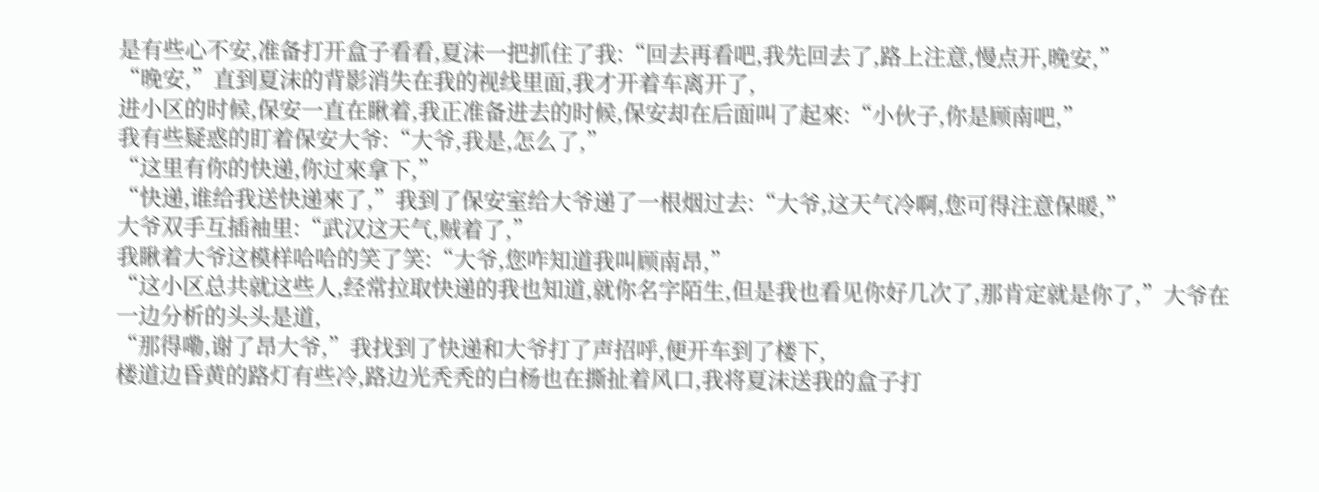是有些心不安,准备打开盒子看看,夏沫一把抓住了我:“回去再看吧,我先回去了,路上注意,慢点开,晚安,”
“晚安,”直到夏沫的背影消失在我的视线里面,我才开着车离开了,
进小区的时候,保安一直在瞅着,我正准备进去的时候,保安却在后面叫了起來:“小伙子,你是顾南吧,”
我有些疑惑的盯着保安大爷:“大爷,我是,怎么了,”
“这里有你的快递,你过來拿下,”
“快递,谁给我送快递來了,”我到了保安室给大爷递了一根烟过去:“大爷,这天气冷啊,您可得注意保暖,”
大爷双手互插袖里:“武汉这天气,贼着了,”
我瞅着大爷这模样哈哈的笑了笑:“大爷,您咋知道我叫顾南昂,”
“这小区总共就这些人,经常拉取快递的我也知道,就你名字陌生,但是我也看见你好几次了,那肯定就是你了,”大爷在一边分析的头头是道,
“那得嘞,谢了昂大爷,”我找到了快递和大爷打了声招呼,便开车到了楼下,
楼道边昏黄的路灯有些冷,路边光秃秃的白杨也在撕扯着风口,我将夏沫送我的盒子打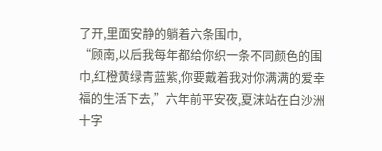了开,里面安静的躺着六条围巾,
“顾南,以后我每年都给你织一条不同颜色的围巾,红橙黄绿青蓝紫,你要戴着我对你满满的爱幸福的生活下去,”六年前平安夜,夏沫站在白沙洲十字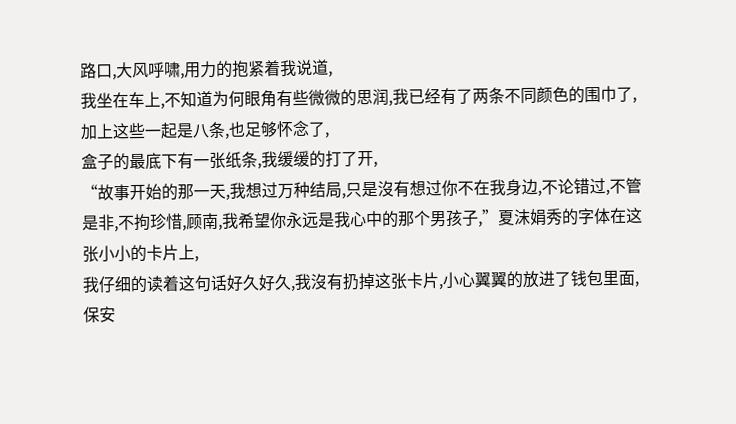路口,大风呼啸,用力的抱紧着我说道,
我坐在车上,不知道为何眼角有些微微的思润,我已经有了两条不同颜色的围巾了,加上这些一起是八条,也足够怀念了,
盒子的最底下有一张纸条,我缓缓的打了开,
“故事开始的那一天,我想过万种结局,只是沒有想过你不在我身边,不论错过,不管是非,不拘珍惜,顾南,我希望你永远是我心中的那个男孩子,”夏沫娟秀的字体在这张小小的卡片上,
我仔细的读着这句话好久好久,我沒有扔掉这张卡片,小心翼翼的放进了钱包里面,
保安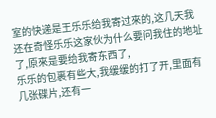室的快递是王乐乐给我寄过來的,这几天我还在奇怪乐乐这家伙为什么要问我住的地址了,原來是要给我寄东西了,
乐乐的包裹有些大,我缓缓的打了开,里面有几张碟片,还有一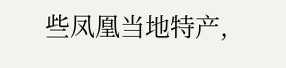些凤凰当地特产,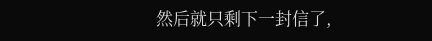然后就只剩下一封信了,